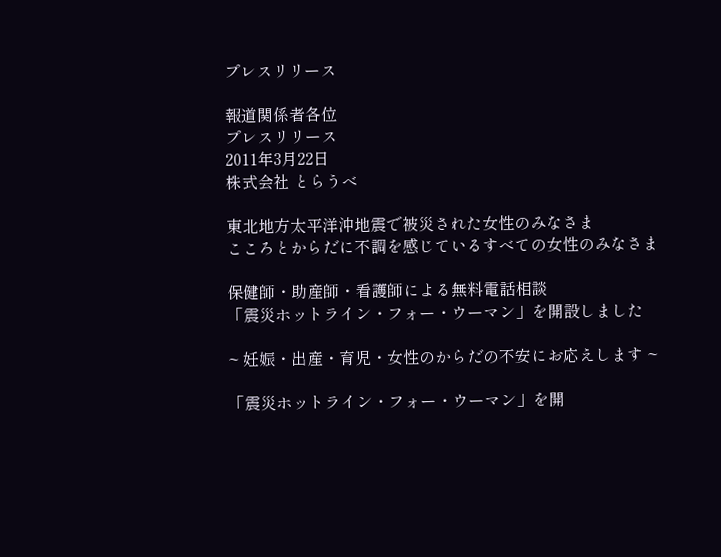プレスリリース

報道関係者各位
プレスリリース
2011年3月22日
株式会社 とらうべ

東北地方太平洋沖地震で被災された女性のみなさま
こころとからだに不調を感じているすべての女性のみなさま

保健師・助産師・看護師による無料電話相談
「震災ホットライン・フォー・ウーマン」を開設しました

~ 妊娠・出産・育児・女性のからだの不安にお応えします ~

「震災ホットライン・フォー・ウーマン」を開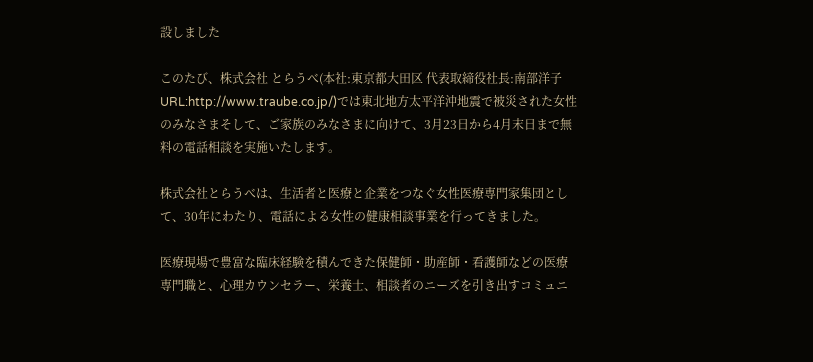設しました

このたび、株式会社 とらうべ(本社:東京都大田区 代表取締役社長:南部洋子 URL:http://www.traube.co.jp/)では東北地方太平洋沖地震で被災された女性のみなさまそして、ご家族のみなさまに向けて、3月23日から4月末日まで無料の電話相談を実施いたします。

株式会社とらうべは、生活者と医療と企業をつなぐ女性医療専門家集団として、30年にわたり、電話による女性の健康相談事業を行ってきました。

医療現場で豊富な臨床経験を積んできた保健師・助産師・看護師などの医療専門職と、心理カウンセラー、栄養士、相談者のニーズを引き出すコミュニ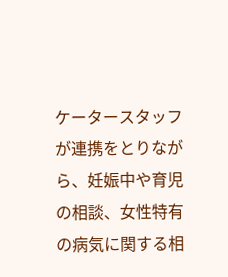ケータースタッフが連携をとりながら、妊娠中や育児の相談、女性特有の病気に関する相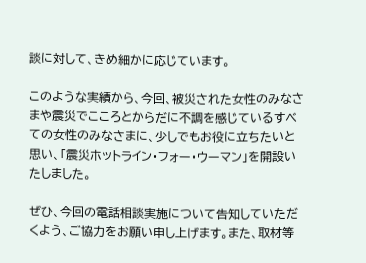談に対して、きめ細かに応じています。

このような実績から、今回、被災された女性のみなさまや震災でこころとからだに不調を感じているすべての女性のみなさまに、少しでもお役に立ちたいと思い、「震災ホットライン・フォー・ウーマン」を開設いたしました。

ぜひ、今回の電話相談実施について告知していただくよう、ご協力をお願い申し上げます。また、取材等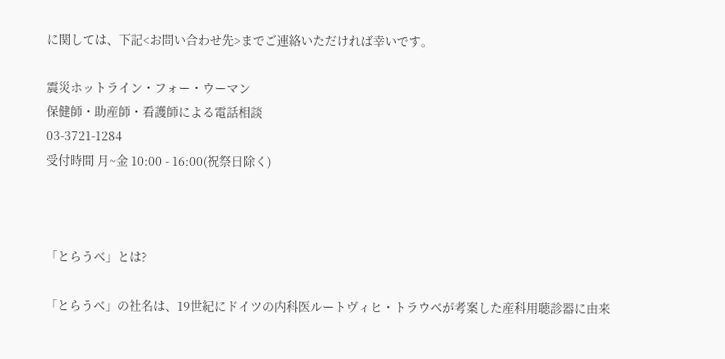に関しては、下記<お問い合わせ先>までご連絡いただければ幸いです。

震災ホットライン・フォー・ウーマン
保健師・助産師・看護師による電話相談
03-3721-1284
受付時間 月~金 10:00 - 16:00(祝祭日除く)



「とらうべ」とは?

「とらうべ」の社名は、19世紀にドイツの内科医ルートヴィヒ・トラウベが考案した産科用聴診器に由来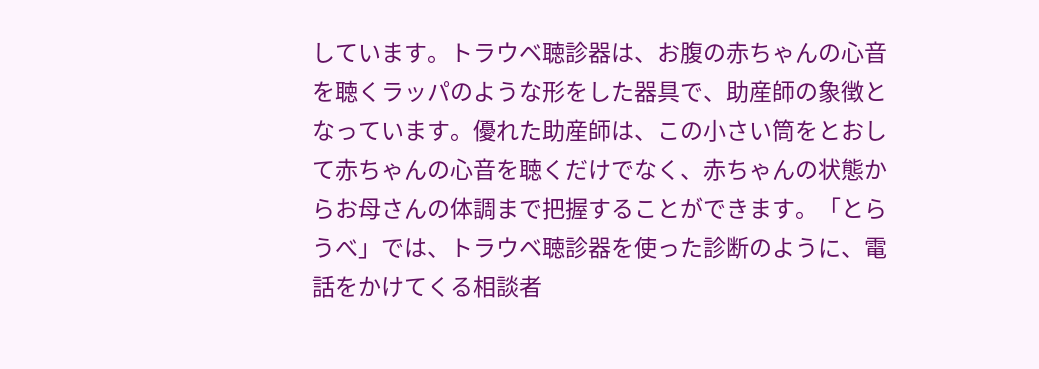しています。トラウベ聴診器は、お腹の赤ちゃんの心音を聴くラッパのような形をした器具で、助産師の象徴となっています。優れた助産師は、この小さい筒をとおして赤ちゃんの心音を聴くだけでなく、赤ちゃんの状態からお母さんの体調まで把握することができます。「とらうべ」では、トラウベ聴診器を使った診断のように、電話をかけてくる相談者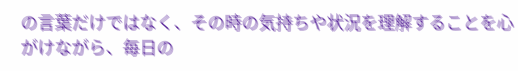の言葉だけではなく、その時の気持ちや状況を理解することを心がけながら、毎日の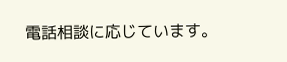電話相談に応じています。